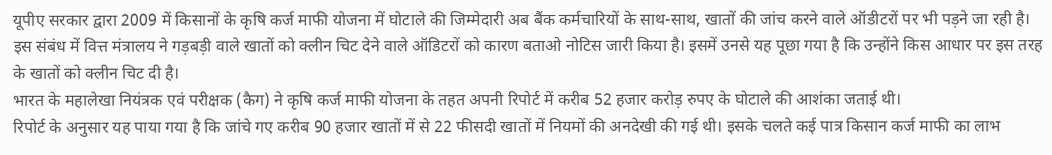यूपीए सरकार द्वारा 2009 में किसानों के कृषि कर्ज माफी योजना में घोटाले की जिम्मेदारी अब बैंक कर्मचारियों के साथ-साथ, खातों की जांच करने वाले ऑडीटरों पर भी पड़ने जा रही है।
इस संबंध में वित्त मंत्रालय ने गड़बड़ी वाले खातों को क्लीन चिट देने वाले ऑडिटरों को कारण बताओ नोटिस जारी किया है। इसमें उनसे यह पूछा गया है कि उन्होंने किस आधार पर इस तरह के खातों को क्लीन चिट दी है।
भारत के महालेखा नियंत्रक एवं परीक्षक (कैग) ने कृषि कर्ज माफी योजना के तहत अपनी रिपोर्ट में करीब 52 हजार करोड़ रुपए के घोटाले की आशंका जताई थी।
रिपोर्ट के अनुसार यह पाया गया है कि जांचे गए करीब 90 हजार खातों में से 22 फीसदी खातों में नियमों की अनदेखी की गई थी। इसके चलते कई पात्र किसान कर्ज माफी का लाभ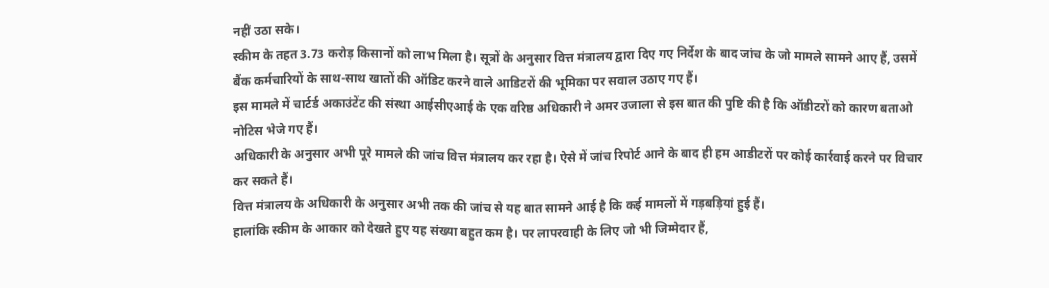नहीं उठा सके।
स्कीम के तहत 3.73 करोड़ किसानों को लाभ मिला है। सूत्रों के अनुसार वित्त मंत्रालय द्वारा दिए गए निर्देश के बाद जांच के जो मामले सामने आए हैं, उसमें बैंक कर्मचारियों के साथ-साथ खातों की ऑडिट करने वाले आडिटरों की भूमिका पर सवाल उठाए गए हैं।
इस मामले में चार्टर्ड अकाउंटेंट की संस्था आईसीएआई के एक वरिष्ठ अधिकारी ने अमर उजाला से इस बात की पुष्टि की है कि ऑडीटरों को कारण बताओ नोटिस भेजे गए हैं।
अधिकारी के अनुसार अभी पूरे मामले की जांच वित्त मंत्रालय कर रहा है। ऐसे में जांच रिपोर्ट आने के बाद ही हम आडीटरों पर कोई कार्रवाई करने पर विचार कर सकते हैं।
वित्त मंत्रालय के अधिकारी के अनुसार अभी तक की जांच से यह बात सामने आई है कि कई मामलों में गड़बड़ियां हुई हैं।
हालांकि स्कीम के आकार को देखते हुए यह संख्या बहुत कम है। पर लापरवाही के लिए जो भी जिम्मेदार हैं,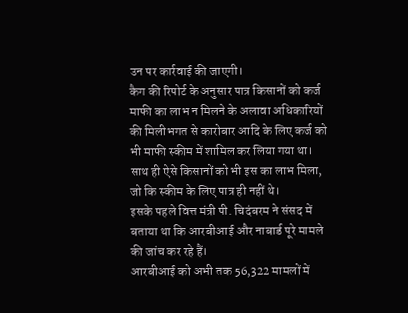उन पर कार्रवाई की जाएगी।
कैग की रिपोर्ट के अनुसार पात्र किसानों को कर्ज माफी का लाभ न मिलने के अलावा अधिकारियों की मिलीभगत से कारोबार आदि के लिए कर्ज को भी माफी स्कीम में शामिल कर लिया गया था। साथ ही ऐसे किसानों को भी इस का लाभ मिला, जो कि स्कीम के लिए पात्र ही नहीं थे।
इसके पहले वित्त मंत्री पी. चिदंबरम ने संसद में बताया था कि आरबीआई और नाबार्ड पूरे मामले की जांच कर रहे हैं।
आरबीआई को अभी तक 56,322 मामलों में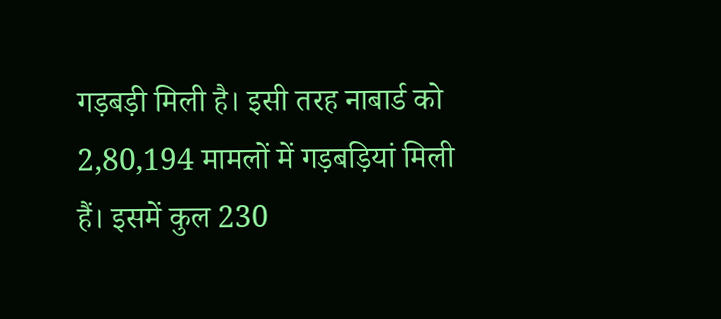गड़बड़ी मिली है। इसी तरह नाबार्ड को 2,80,194 मामलों में गड़बड़ियां मिली हैं। इसमें कुल 230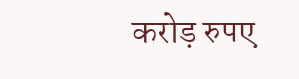करोड़ रुपए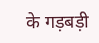के गड़बड़ी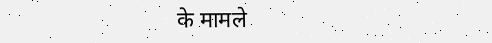के मामले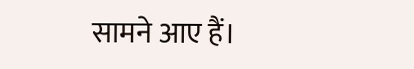सामने आए हैं।